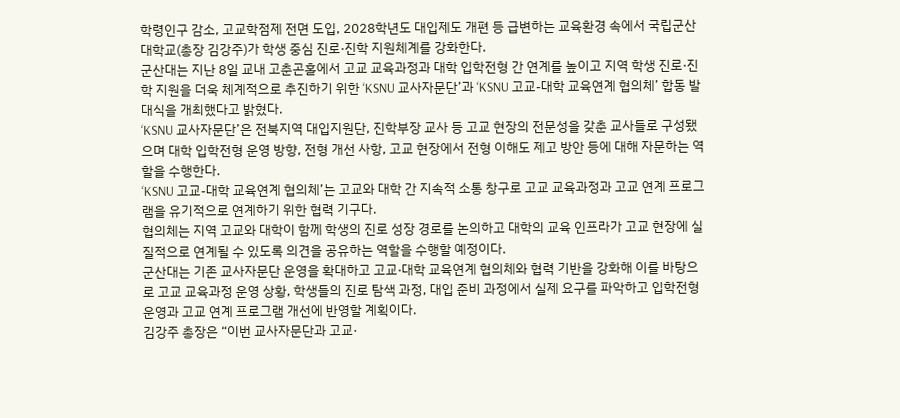학령인구 감소, 고교학점제 전면 도입, 2028학년도 대입제도 개편 등 급변하는 교육환경 속에서 국립군산대학교(총장 김강주)가 학생 중심 진로·진학 지원체계를 강화한다.
군산대는 지난 8일 교내 고춘곤홀에서 고교 교육과정과 대학 입학전형 간 연계를 높이고 지역 학생 진로·진학 지원을 더욱 체계적으로 추진하기 위한 ‘KSNU 교사자문단’과 ‘KSNU 고교-대학 교육연계 협의체’ 합동 발대식을 개최했다고 밝혔다.
‘KSNU 교사자문단’은 전북지역 대입지원단, 진학부장 교사 등 고교 현장의 전문성을 갖춘 교사들로 구성됐으며 대학 입학전형 운영 방향, 전형 개선 사항, 고교 현장에서 전형 이해도 제고 방안 등에 대해 자문하는 역할을 수행한다.
‘KSNU 고교-대학 교육연계 협의체’는 고교와 대학 간 지속적 소통 창구로 고교 교육과정과 고교 연계 프로그램을 유기적으로 연계하기 위한 협력 기구다.
협의체는 지역 고교와 대학이 함께 학생의 진로 성장 경로를 논의하고 대학의 교육 인프라가 고교 현장에 실질적으로 연계될 수 있도록 의견을 공유하는 역할을 수행할 예정이다.
군산대는 기존 교사자문단 운영을 확대하고 고교·대학 교육연계 협의체와 협력 기반을 강화해 이를 바탕으로 고교 교육과정 운영 상황, 학생들의 진로 탐색 과정, 대입 준비 과정에서 실제 요구를 파악하고 입학전형 운영과 고교 연계 프로그램 개선에 반영할 계획이다.
김강주 총장은 “이번 교사자문단과 고교·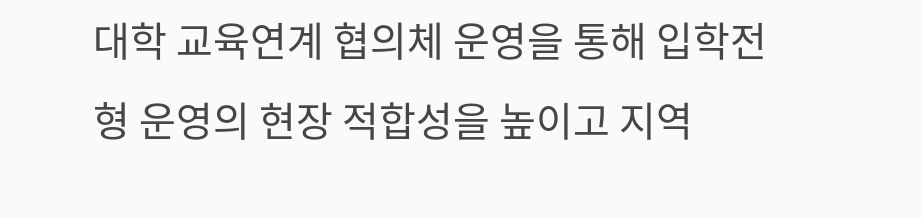대학 교육연계 협의체 운영을 통해 입학전형 운영의 현장 적합성을 높이고 지역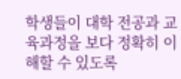학생들이 대학 전공과 교육과정을 보다 정확히 이해할 수 있도록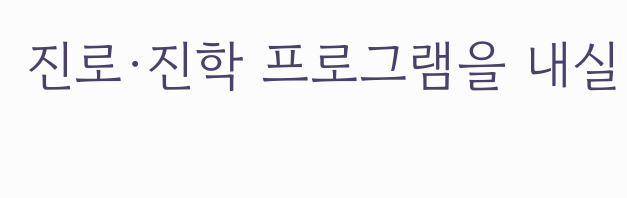진로·진학 프로그램을 내실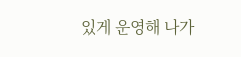있게 운영해 나가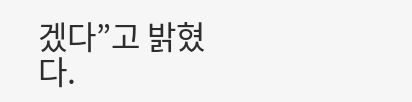겠다”고 밝혔다.